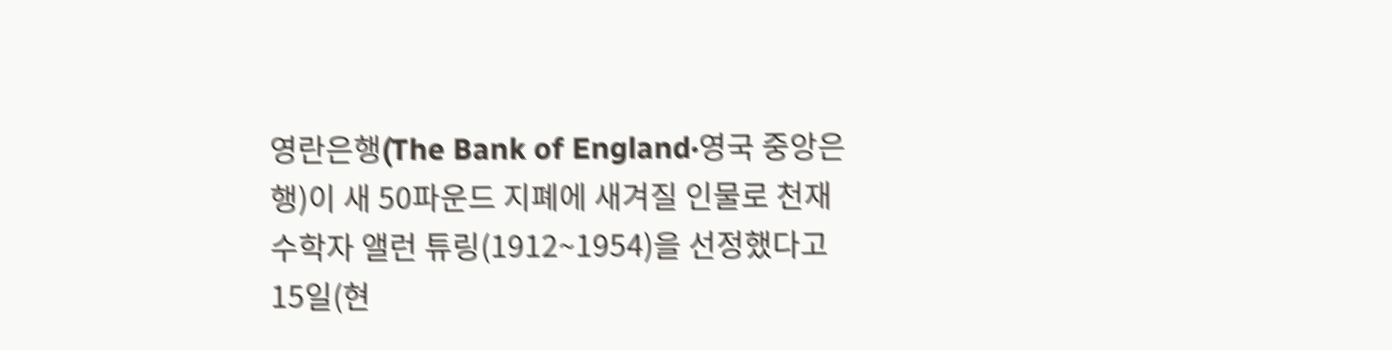영란은행(The Bank of England·영국 중앙은행)이 새 50파운드 지폐에 새겨질 인물로 천재 수학자 앨런 튜링(1912~1954)을 선정했다고 15일(현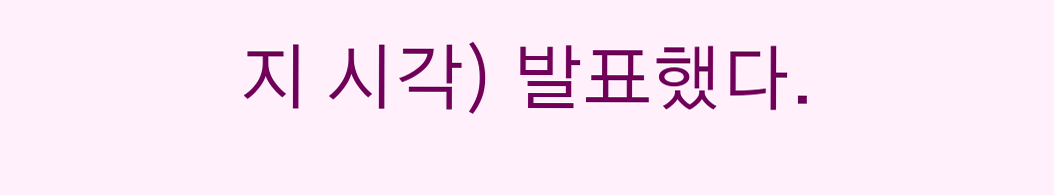지 시각) 발표했다.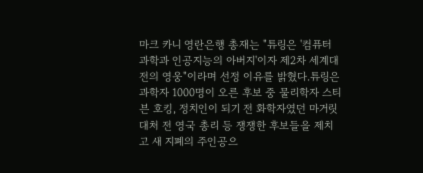마크 카니 영란은행 총재는 "튜링은 '컴퓨터 과학과 인공지능의 아버지'이자 제2차 세계대전의 영웅"이라며 선정 이유를 밝혔다.튜링은 과학자 1000명이 오른 후보 중 물리학자 스티븐 호킹, 정치인이 되기 전 화학자였던 마거릿 대처 전 영국 총리 등 쟁쟁한 후보들을 제치고 새 지폐의 주인공으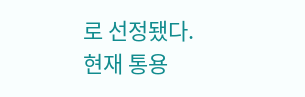로 선정됐다. 현재 통용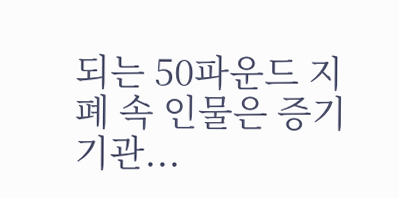되는 50파운드 지폐 속 인물은 증기기관...